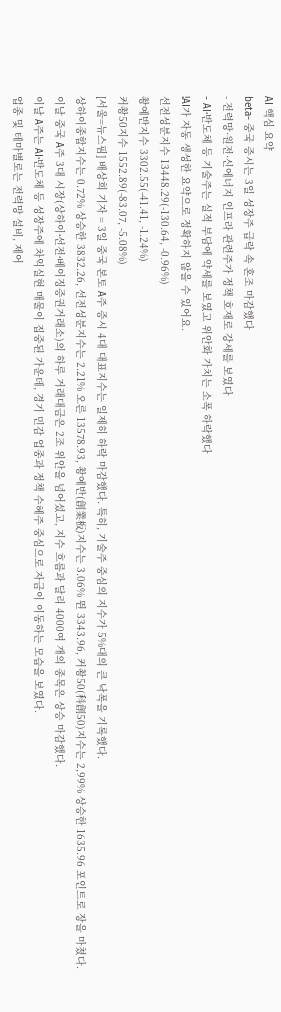AI 핵심 요약
beta- 중국 증시는 3일 성장주 급락 속 혼조 마감했다
- 전력망·원전·신에너지 인프라 관련주가 정책 호재로 강세를 보였다
- AI·반도체 등 기술주는 실적 부담에 약세를 보였고 위안화 가치는 소폭 하락했다
!AI가 자동 생성한 요약으로 정확하지 않을 수 있어요.
선전성분지수 13448.29(-130.64, -0.96%)
촹예반지수 3302.55(-41.41, -1.24%)
커촹50지수 1552.89(-83.07, -5.08%)
[서울=뉴스핌] 배상희 기자 = 3일 중국 본토 A주 증시 4대 대표지수는 일제히 하락 마감했다. 특히, 기술주 중심의 지수가 5%대의 큰 낙폭을 기록했다.
상하이종합지수는 0.72% 상승한 3832.26, 선전성분지수는 2.21% 오른 13578.93, 촹예반(創業板)지수는 3.06% 뛴 3343.96, 커촹50(科創50)지수는 2,99% 상승한 1635.96 포인트로 장을 마쳤다.
이날 중국 A주 3대 시장(상하이∙선전∙베이징증권거래소)의 하루 거래대금은 2조 위안을 넘어섰고, 지수 흐름과 달리 4000여 개의 종목은 상승 마감했다.
이날 A주는 AI·반도체 등 성장주에 차익실현 매물이 집중된 가운데, 경기 민감 업종과 정책 수혜주 중심으로 자금이 이동하는 모습을 보였다.
업종 및 테마별로는 전력망 설비, 제어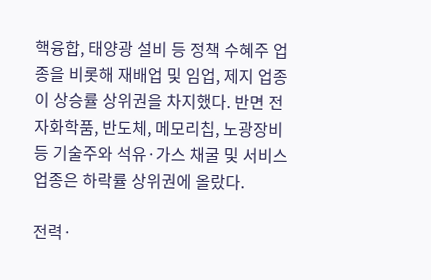핵융합, 태양광 설비 등 정책 수혜주 업종을 비롯해 재배업 및 임업, 제지 업종이 상승률 상위권을 차지했다. 반면 전자화학품, 반도체, 메모리칩, 노광장비 등 기술주와 석유·가스 채굴 및 서비스 업종은 하락률 상위권에 올랐다.

전력·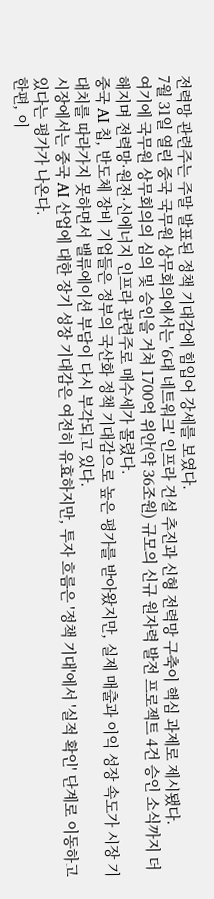전력망 관련주는 주말 발표된 정책 기대감에 힘입어 강세를 보였다.
7월 31일 열린 중국 국무원 상무회의에서는 '6대 네트워크' 인프라 건설 추진과 신형 전력망 구축이 핵심 과제로 제시됐다.
여기에 국무원 상무회의의 심의 및 승인을 거쳐 1700억 위안(약 36조원) 규모의 신규 원자력 발전 프로젝트 4건 승인 소식까지 더해지며 전력망·원전·신에너지 인프라 관련주로 매수세가 몰렸다.
중국 AI 칩, 반도체 장비 기업들은 정부의 국산화 정책 기대감으로 높은 평가를 받아왔지만, 실제 매출과 이익 성장 속도가 시장 기대치를 따라가지 못하면서 밸류에이션 부담이 다시 부각되고 있다.
시장에서는 중국 AI 산업에 대한 장기 성장 기대감은 여전히 유효하지만, 투자 흐름은 '정책 기대'에서 '실적 확인' 단계로 이동하고 있다는 평가가 나온다.
한편, 이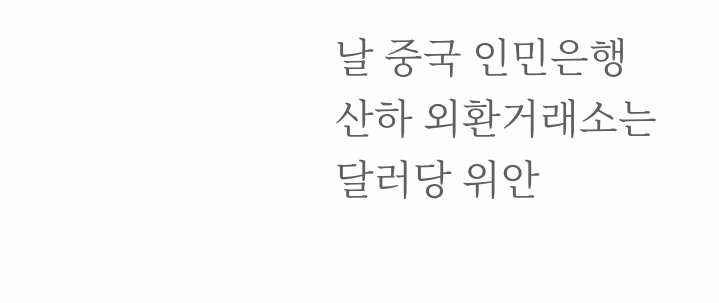날 중국 인민은행 산하 외환거래소는 달러당 위안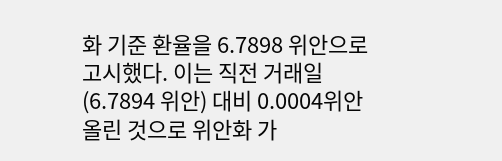화 기준 환율을 6.7898 위안으로 고시했다. 이는 직전 거래일(6.7894 위안) 대비 0.0004위안 올린 것으로 위안화 가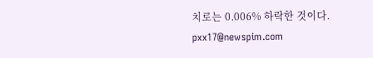치로는 0.006% 하락한 것이다.
pxx17@newspim.com